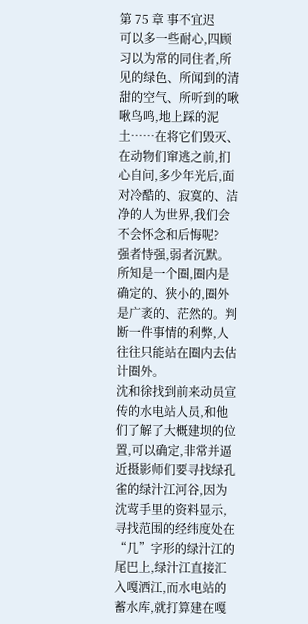第 75 章 事不宜迟
可以多一些耐心,四顾习以为常的同住者,所见的绿色、所闻到的清甜的空气、所听到的啾啾鸟鸣,地上踩的泥土……在将它们毁灭、在动物们窜逃之前,扪心自问,多少年光后,面对冷酷的、寂寞的、洁净的人为世界,我们会不会怀念和后悔呢?
强者恃强,弱者沉默。所知是一个圈,圈内是确定的、狭小的,圈外是广袤的、茫然的。判断一件事情的利弊,人往往只能站在圈内去估计圈外。
沈和徐找到前来动员宣传的水电站人员,和他们了解了大概建坝的位置,可以确定,非常并逼近摄影师们要寻找绿孔雀的绿汁江河谷,因为沈莺手里的资料显示,寻找范围的经纬度处在“几”字形的绿汁江的尾巴上,绿汁江直接汇入嘎洒江,而水电站的蓄水库,就打算建在嘎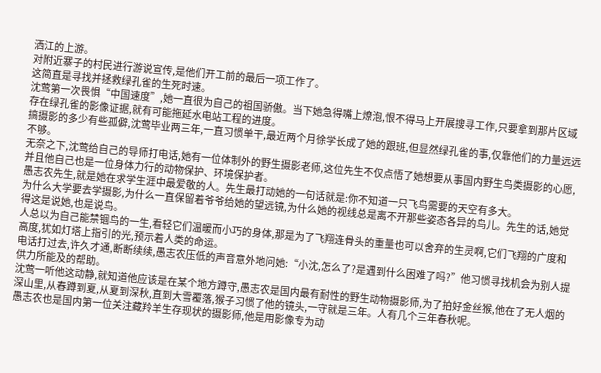洒江的上游。
对附近寨子的村民进行游说宣传,是他们开工前的最后一项工作了。
这简直是寻找并拯救绿孔雀的生死时速。
沈莺第一次畏惧“中国速度”,她一直很为自己的祖国骄傲。当下她急得嘴上燎泡,恨不得马上开展搜寻工作,只要拿到那片区域存在绿孔雀的影像证据,就有可能拖延水电站工程的进度。
搞摄影的多少有些孤僻,沈莺毕业两三年,一直习惯单干,最近两个月徐学长成了她的跟班,但显然绿孔雀的事,仅靠他们的力量远远不够。
无奈之下,沈莺给自己的导师打电话,她有一位体制外的野生摄影老师,这位先生不仅点悟了她想要从事国内野生鸟类摄影的心愿,并且他自己也是一位身体力行的动物保护、环境保护者。
愚志农先生,就是她在求学生涯中最爱敬的人。先生最打动她的一句话就是:你不知道一只飞鸟需要的天空有多大。
为什么大学要去学摄影,为什么一直保留着爷爷给她的望远镜,为什么她的视线总是离不开那些姿态各异的鸟儿。先生的话,她觉得这是说她,也是说鸟。
人总以为自己能禁锢鸟的一生,看轻它们温暖而小巧的身体,那是为了飞翔连骨头的重量也可以舍弃的生灵啊,它们飞翔的广度和高度,犹如灯塔上指引的光,预示着人类的命运。
电话打过去,许久才通,断断续续,愚志农压低的声音意外地问她:“小沈,怎么了?是遇到什么困难了吗?”他习惯寻找机会为别人提供力所能及的帮助。
沈莺一听他这动静,就知道他应该是在某个地方蹲守,愚志农是国内最有耐性的野生动物摄影师,为了拍好金丝猴,他在了无人烟的深山里,从春蹲到夏,从夏到深秋,直到大雪覆落,猴子习惯了他的镜头,一守就是三年。人有几个三年春秋呢。
愚志农也是国内第一位关注藏羚羊生存现状的摄影师,他是用影像专为动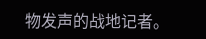物发声的战地记者。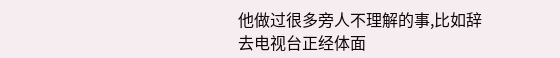他做过很多旁人不理解的事,比如辞去电视台正经体面